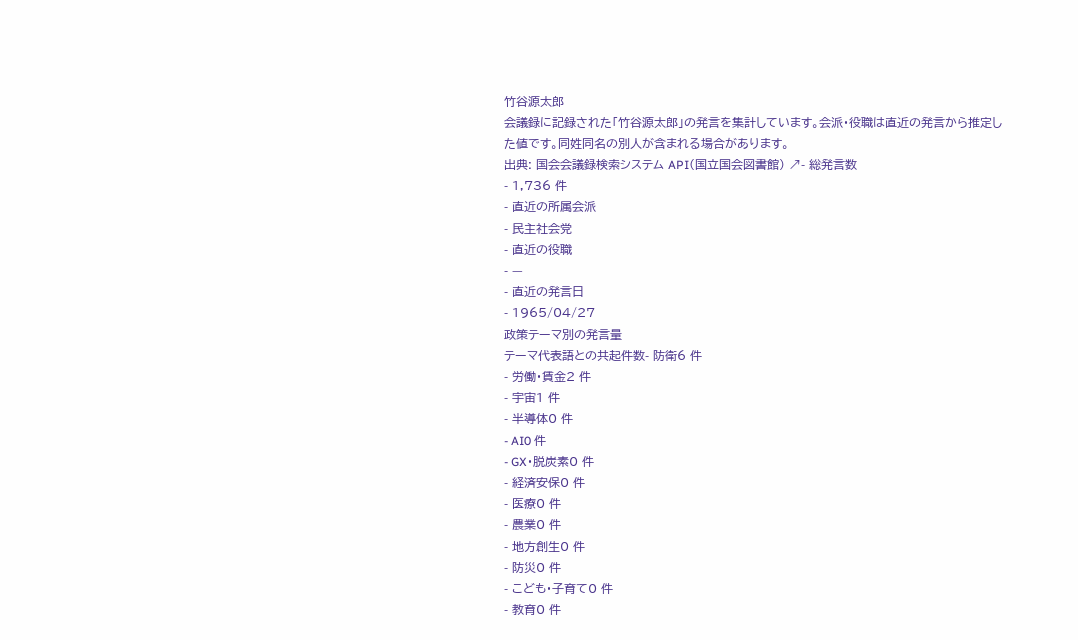竹谷源太郎
会議録に記録された「竹谷源太郎」の発言を集計しています。会派・役職は直近の発言から推定した値です。同姓同名の別人が含まれる場合があります。
出典: 国会会議録検索システム API(国立国会図書館) ↗- 総発言数
- 1,736 件
- 直近の所属会派
- 民主社会党
- 直近の役職
- —
- 直近の発言日
- 1965/04/27
政策テーマ別の発言量
テーマ代表語との共起件数- 防衛6 件
- 労働・賃金2 件
- 宇宙1 件
- 半導体0 件
- AI0 件
- GX・脱炭素0 件
- 経済安保0 件
- 医療0 件
- 農業0 件
- 地方創生0 件
- 防災0 件
- こども・子育て0 件
- 教育0 件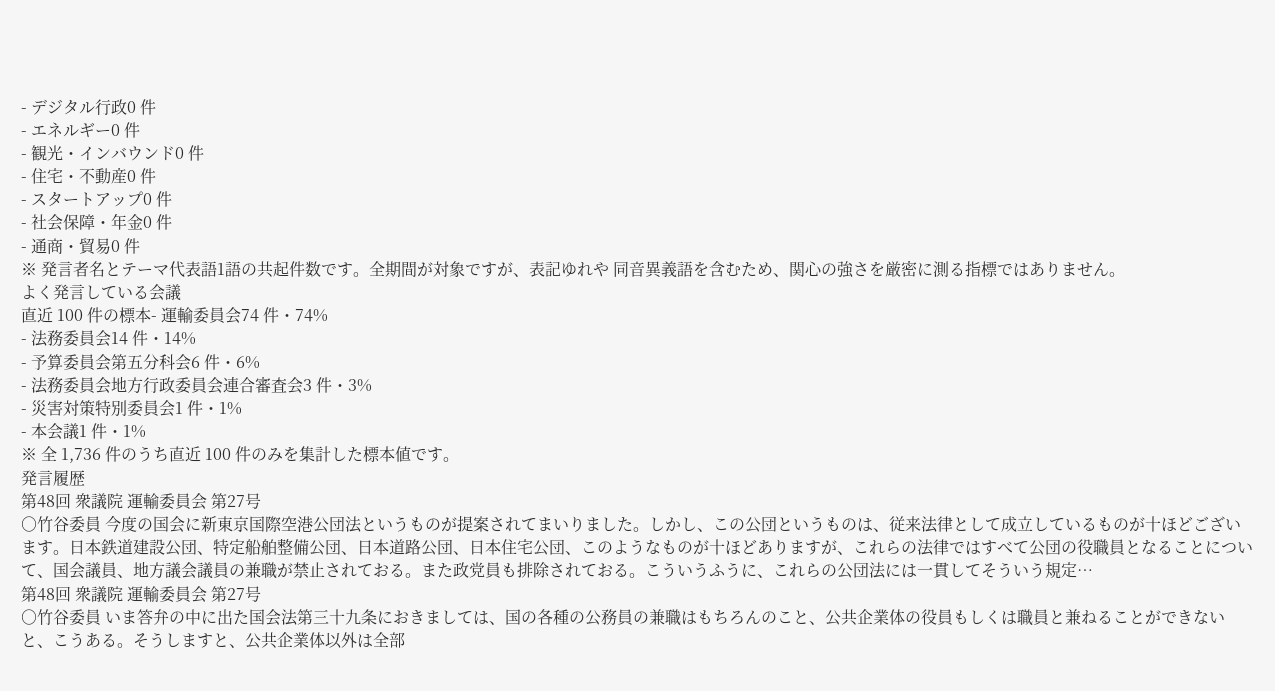- デジタル行政0 件
- エネルギー0 件
- 観光・インバウンド0 件
- 住宅・不動産0 件
- スタートアップ0 件
- 社会保障・年金0 件
- 通商・貿易0 件
※ 発言者名とテーマ代表語1語の共起件数です。全期間が対象ですが、表記ゆれや 同音異義語を含むため、関心の強さを厳密に測る指標ではありません。
よく発言している会議
直近 100 件の標本- 運輸委員会74 件・74%
- 法務委員会14 件・14%
- 予算委員会第五分科会6 件・6%
- 法務委員会地方行政委員会連合審査会3 件・3%
- 災害対策特別委員会1 件・1%
- 本会議1 件・1%
※ 全 1,736 件のうち直近 100 件のみを集計した標本値です。
発言履歴
第48回 衆議院 運輸委員会 第27号
○竹谷委員 今度の国会に新東京国際空港公団法というものが提案されてまいりました。しかし、この公団というものは、従来法律として成立しているものが十ほどございます。日本鉄道建設公団、特定船舶整備公団、日本道路公団、日本住宅公団、このようなものが十ほどありますが、これらの法律ではすべて公団の役職員となることについて、国会議員、地方議会議員の兼職が禁止されておる。また政党員も排除されておる。こういうふうに、これらの公団法には一貫してそういう規定…
第48回 衆議院 運輸委員会 第27号
○竹谷委員 いま答弁の中に出た国会法第三十九条におきましては、国の各種の公務員の兼職はもちろんのこと、公共企業体の役員もしくは職員と兼ねることができないと、こうある。そうしますと、公共企業体以外は全部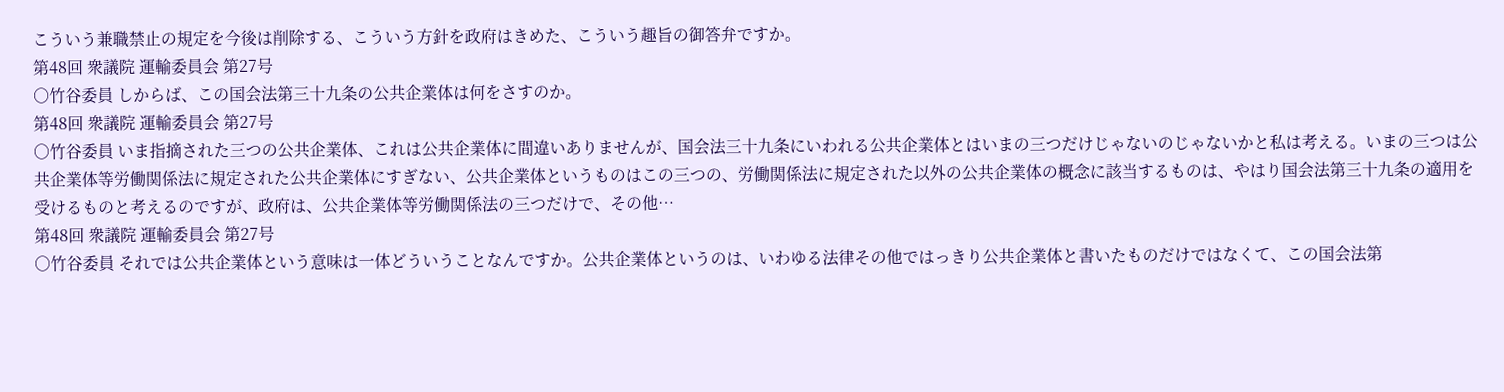こういう兼職禁止の規定を今後は削除する、こういう方針を政府はきめた、こういう趣旨の御答弁ですか。
第48回 衆議院 運輸委員会 第27号
○竹谷委員 しからば、この国会法第三十九条の公共企業体は何をさすのか。
第48回 衆議院 運輸委員会 第27号
○竹谷委員 いま指摘された三つの公共企業体、これは公共企業体に間違いありませんが、国会法三十九条にいわれる公共企業体とはいまの三つだけじゃないのじゃないかと私は考える。いまの三つは公共企業体等労働関係法に規定された公共企業体にすぎない、公共企業体というものはこの三つの、労働関係法に規定された以外の公共企業体の概念に該当するものは、やはり国会法第三十九条の適用を受けるものと考えるのですが、政府は、公共企業体等労働関係法の三つだけで、その他…
第48回 衆議院 運輸委員会 第27号
○竹谷委員 それでは公共企業体という意味は一体どういうことなんですか。公共企業体というのは、いわゆる法律その他ではっきり公共企業体と書いたものだけではなくて、この国会法第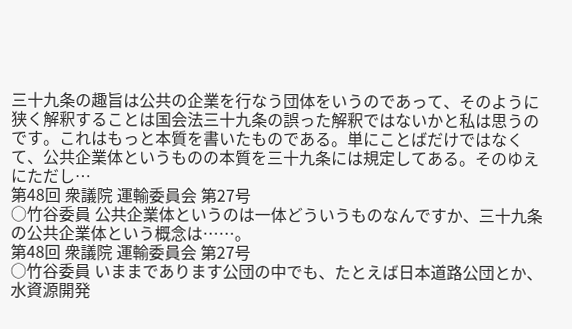三十九条の趣旨は公共の企業を行なう団体をいうのであって、そのように狭く解釈することは国会法三十九条の誤った解釈ではないかと私は思うのです。これはもっと本質を書いたものである。単にことばだけではなくて、公共企業体というものの本質を三十九条には規定してある。そのゆえにただし…
第48回 衆議院 運輸委員会 第27号
○竹谷委員 公共企業体というのは一体どういうものなんですか、三十九条の公共企業体という概念は……。
第48回 衆議院 運輸委員会 第27号
○竹谷委員 いままであります公団の中でも、たとえば日本道路公団とか、水資源開発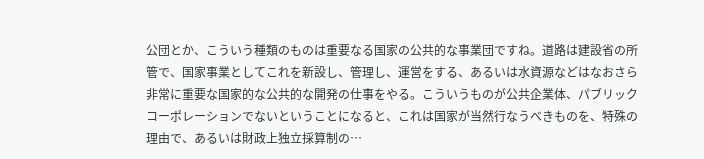公団とか、こういう種類のものは重要なる国家の公共的な事業団ですね。道路は建設省の所管で、国家事業としてこれを新設し、管理し、運営をする、あるいは水資源などはなおさら非常に重要な国家的な公共的な開発の仕事をやる。こういうものが公共企業体、パブリックコーポレーションでないということになると、これは国家が当然行なうべきものを、特殊の理由で、あるいは財政上独立採算制の…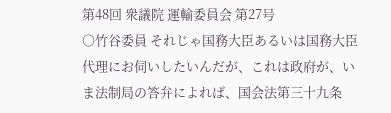第48回 衆議院 運輸委員会 第27号
○竹谷委員 それじゃ国務大臣あるいは国務大臣代理にお伺いしたいんだが、これは政府が、いま法制局の答弁によれば、国会法第三十九条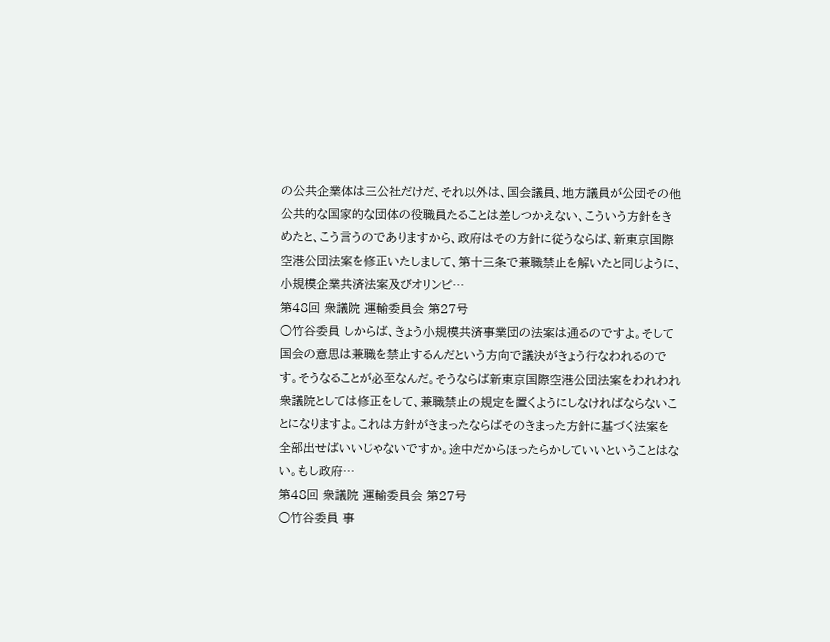の公共企業体は三公社だけだ、それ以外は、国会議員、地方議員が公団その他公共的な国家的な団体の役職員たることは差しつかえない、こういう方針をきめたと、こう言うのでありますから、政府はその方針に従うならば、新東京国際空港公団法案を修正いたしまして、第十三条で兼職禁止を解いたと同じように、小規模企業共済法案及びオリンピ…
第48回 衆議院 運輸委員会 第27号
○竹谷委員 しからば、きょう小規模共済事業団の法案は通るのですよ。そして国会の意思は兼職を禁止するんだという方向で議決がきょう行なわれるのです。そうなることが必至なんだ。そうならば新東京国際空港公団法案をわれわれ衆議院としては修正をして、兼職禁止の規定を置くようにしなければならないことになりますよ。これは方針がきまったならばそのきまった方針に基づく法案を全部出せばいいじゃないですか。途中だからほったらかしていいということはない。もし政府…
第48回 衆議院 運輸委員会 第27号
○竹谷委員 事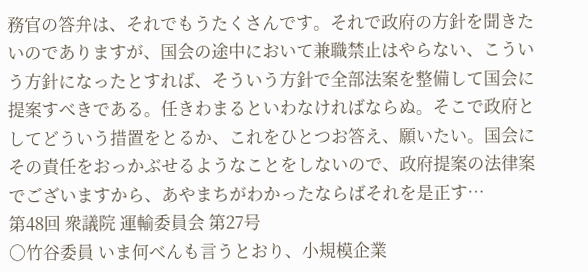務官の答弁は、それでもうたくさんです。それで政府の方針を聞きたいのでありますが、国会の途中において兼職禁止はやらない、こういう方針になったとすれば、そういう方針で全部法案を整備して国会に提案すべきである。任きわまるといわなければならぬ。そこで政府としてどういう措置をとるか、これをひとつお答え、願いたい。国会にその責任をおっかぶせるようなことをしないので、政府提案の法律案でございますから、あやまちがわかったならばそれを是正す…
第48回 衆議院 運輸委員会 第27号
○竹谷委員 いま何べんも言うとおり、小規模企業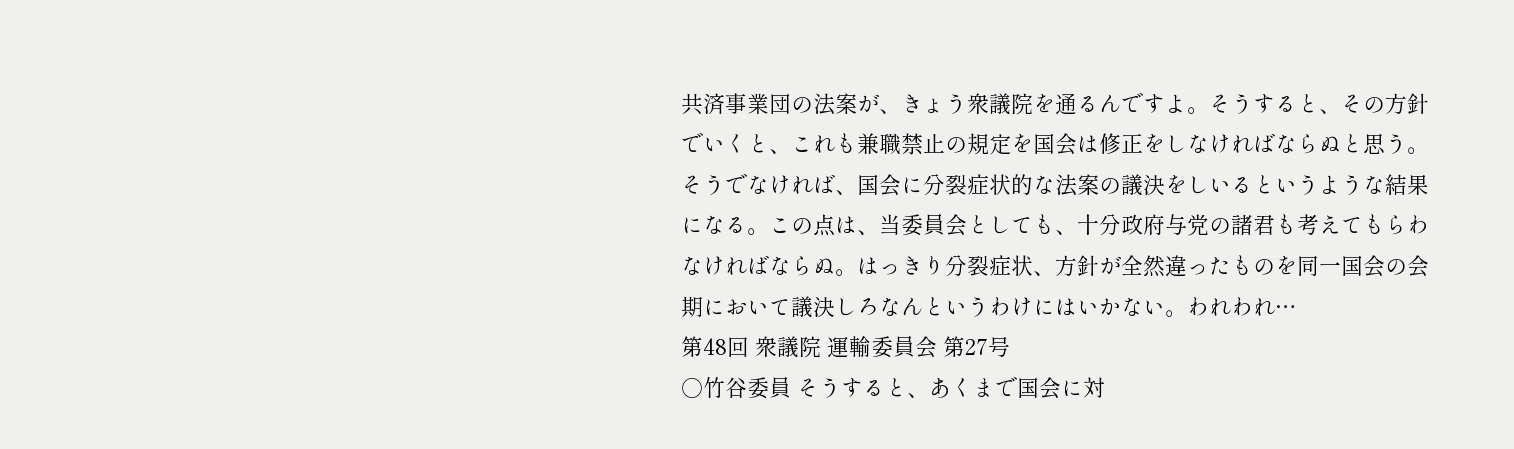共済事業団の法案が、きょう衆議院を通るんですよ。そうすると、その方針でいくと、これも兼職禁止の規定を国会は修正をしなければならぬと思う。そうでなければ、国会に分裂症状的な法案の議決をしいるというような結果になる。この点は、当委員会としても、十分政府与党の諸君も考えてもらわなければならぬ。はっきり分裂症状、方針が全然違ったものを同一国会の会期において議決しろなんというわけにはいかない。われわれ…
第48回 衆議院 運輸委員会 第27号
○竹谷委員 そうすると、あくまで国会に対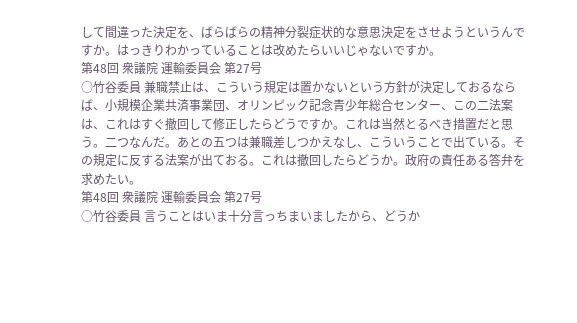して間違った決定を、ばらばらの精神分裂症状的な意思決定をさせようというんですか。はっきりわかっていることは改めたらいいじゃないですか。
第48回 衆議院 運輸委員会 第27号
○竹谷委員 兼職禁止は、こういう規定は置かないという方針が決定しておるならば、小規模企業共済事業団、オリンピック記念青少年総合センター、この二法案は、これはすぐ撤回して修正したらどうですか。これは当然とるべき措置だと思う。二つなんだ。あとの五つは兼職差しつかえなし、こういうことで出ている。その規定に反する法案が出ておる。これは撤回したらどうか。政府の責任ある答弁を求めたい。
第48回 衆議院 運輸委員会 第27号
○竹谷委員 言うことはいま十分言っちまいましたから、どうか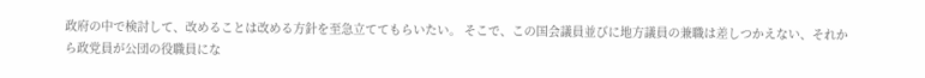政府の中で検討して、改めることは改める方針を至急立ててもらいたい。 そこで、この国会議員並びに地方議員の兼職は差しつかえない、それから政党員が公団の役職員にな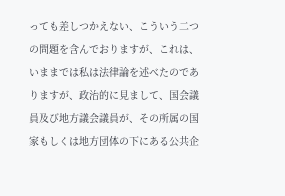っても差しつかえない、こういう二つの問題を含んでおりますが、これは、いままでは私は法律論を述べたのでありますが、政治的に見まして、国会議員及び地方議会議員が、その所属の国家もしくは地方団体の下にある公共企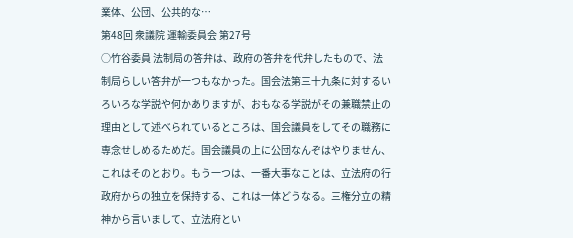業体、公団、公共的な…
第48回 衆議院 運輸委員会 第27号
○竹谷委員 法制局の答弁は、政府の答弁を代弁したもので、法制局らしい答弁が一つもなかった。国会法第三十九条に対するいろいろな学説や何かありますが、おもなる学説がその兼職禁止の理由として述べられているところは、国会議員をしてその職務に専念せしめるためだ。国会議員の上に公団なんぞはやりません、これはそのとおり。もう一つは、一番大事なことは、立法府の行政府からの独立を保持する、これは一体どうなる。三権分立の精神から言いまして、立法府とい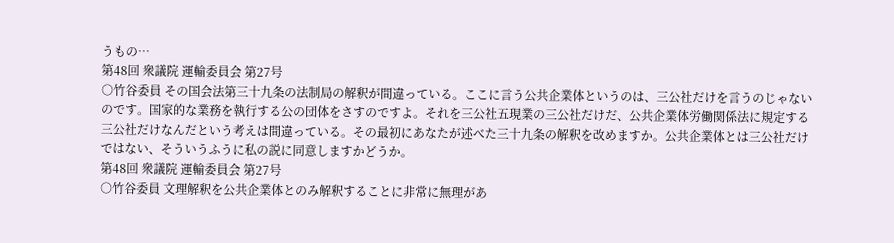うもの…
第48回 衆議院 運輸委員会 第27号
○竹谷委員 その国会法第三十九条の法制局の解釈が間違っている。ここに言う公共企業体というのは、三公社だけを言うのじゃないのです。国家的な業務を執行する公の団体をさすのですよ。それを三公社五現業の三公社だけだ、公共企業体労働関係法に規定する三公社だけなんだという考えは間違っている。その最初にあなたが述べた三十九条の解釈を改めますか。公共企業体とは三公社だけではない、そういうふうに私の説に同意しますかどうか。
第48回 衆議院 運輸委員会 第27号
○竹谷委員 文理解釈を公共企業体とのみ解釈することに非常に無理があ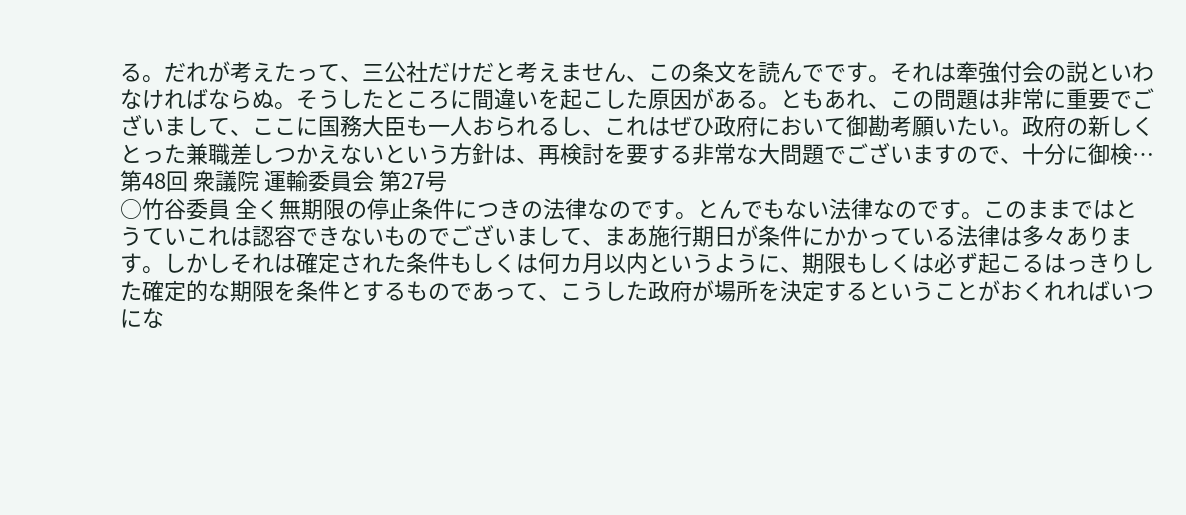る。だれが考えたって、三公社だけだと考えません、この条文を読んでです。それは牽強付会の説といわなければならぬ。そうしたところに間違いを起こした原因がある。ともあれ、この問題は非常に重要でございまして、ここに国務大臣も一人おられるし、これはぜひ政府において御勘考願いたい。政府の新しくとった兼職差しつかえないという方針は、再検討を要する非常な大問題でございますので、十分に御検…
第48回 衆議院 運輸委員会 第27号
○竹谷委員 全く無期限の停止条件につきの法律なのです。とんでもない法律なのです。このままではとうていこれは認容できないものでございまして、まあ施行期日が条件にかかっている法律は多々あります。しかしそれは確定された条件もしくは何カ月以内というように、期限もしくは必ず起こるはっきりした確定的な期限を条件とするものであって、こうした政府が場所を決定するということがおくれればいつにな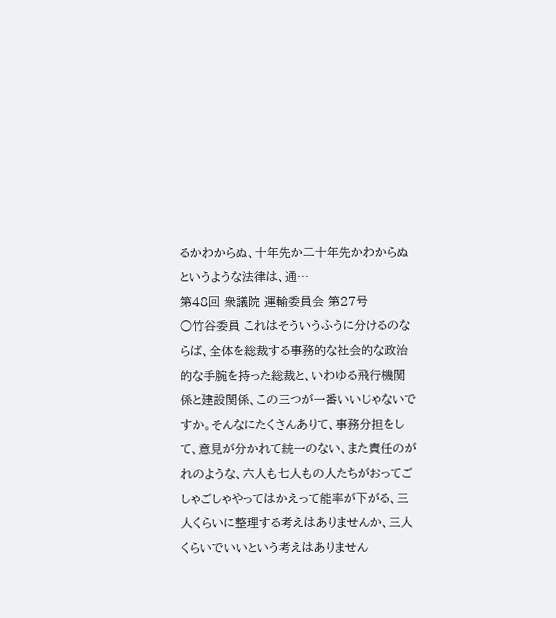るかわからぬ、十年先か二十年先かわからぬというような法律は、通…
第48回 衆議院 運輸委員会 第27号
○竹谷委員 これはそういうふうに分けるのならば、全体を総裁する事務的な社会的な政治的な手腕を持った総裁と、いわゆる飛行機関係と建設関係、この三つが一番いいじゃないですか。そんなにたくさんありて、事務分担をして、意見が分かれて統一のない、また責任のがれのような、六人も七人もの人たちがおってごしゃごしゃやってはかえって能率が下がる、三人くらいに整理する考えはありませんか、三人くらいでいいという考えはありません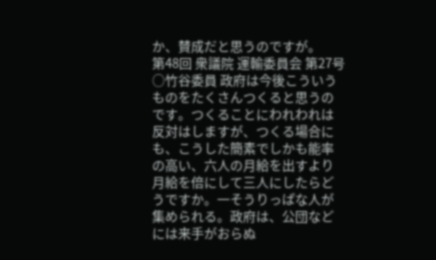か、賛成だと思うのですが。
第48回 衆議院 運輸委員会 第27号
○竹谷委員 政府は今後こういうものをたくさんつくると思うのです。つくることにわれわれは反対はしますが、つくる場合にも、こうした簡素でしかも能率の高い、六人の月給を出すより月給を倍にして三人にしたらどうですか。一そうりっぱな人が集められる。政府は、公団などには来手がおらぬ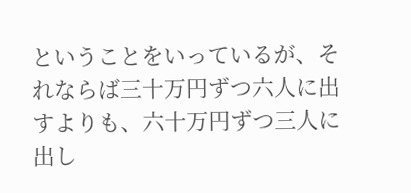ということをいっているが、それならば三十万円ずつ六人に出すよりも、六十万円ずつ三人に出し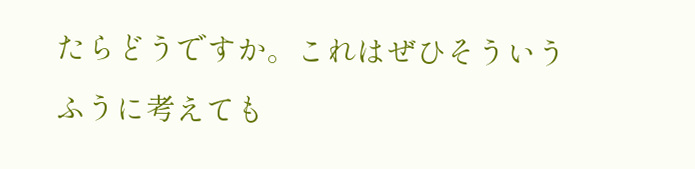たらどうですか。これはぜひそういうふうに考えても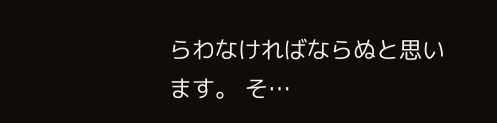らわなければならぬと思います。 そ…